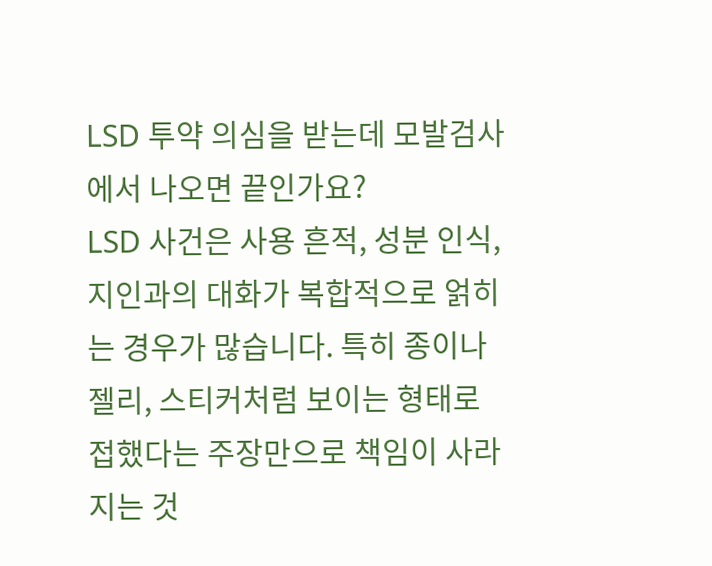LSD 투약 의심을 받는데 모발검사에서 나오면 끝인가요?
LSD 사건은 사용 흔적, 성분 인식, 지인과의 대화가 복합적으로 얽히는 경우가 많습니다. 특히 종이나 젤리, 스티커처럼 보이는 형태로 접했다는 주장만으로 책임이 사라지는 것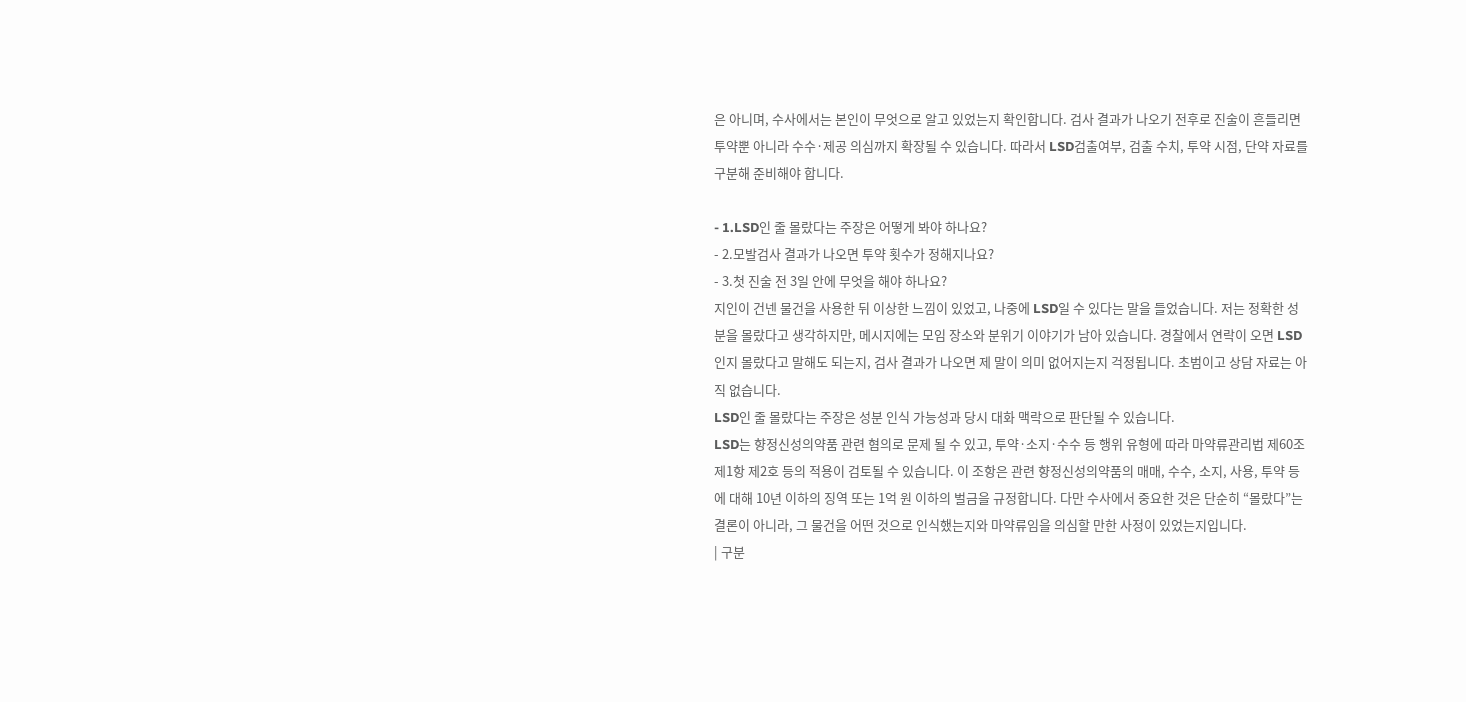은 아니며, 수사에서는 본인이 무엇으로 알고 있었는지 확인합니다. 검사 결과가 나오기 전후로 진술이 흔들리면 투약뿐 아니라 수수·제공 의심까지 확장될 수 있습니다. 따라서 LSD검출여부, 검출 수치, 투약 시점, 단약 자료를 구분해 준비해야 합니다.

- 1.LSD인 줄 몰랐다는 주장은 어떻게 봐야 하나요?
- 2.모발검사 결과가 나오면 투약 횟수가 정해지나요?
- 3.첫 진술 전 3일 안에 무엇을 해야 하나요?
지인이 건넨 물건을 사용한 뒤 이상한 느낌이 있었고, 나중에 LSD일 수 있다는 말을 들었습니다. 저는 정확한 성분을 몰랐다고 생각하지만, 메시지에는 모임 장소와 분위기 이야기가 남아 있습니다. 경찰에서 연락이 오면 LSD인지 몰랐다고 말해도 되는지, 검사 결과가 나오면 제 말이 의미 없어지는지 걱정됩니다. 초범이고 상담 자료는 아직 없습니다.
LSD인 줄 몰랐다는 주장은 성분 인식 가능성과 당시 대화 맥락으로 판단될 수 있습니다.
LSD는 향정신성의약품 관련 혐의로 문제 될 수 있고, 투약·소지·수수 등 행위 유형에 따라 마약류관리법 제60조 제1항 제2호 등의 적용이 검토될 수 있습니다. 이 조항은 관련 향정신성의약품의 매매, 수수, 소지, 사용, 투약 등에 대해 10년 이하의 징역 또는 1억 원 이하의 벌금을 규정합니다. 다만 수사에서 중요한 것은 단순히 “몰랐다”는 결론이 아니라, 그 물건을 어떤 것으로 인식했는지와 마약류임을 의심할 만한 사정이 있었는지입니다.
| 구분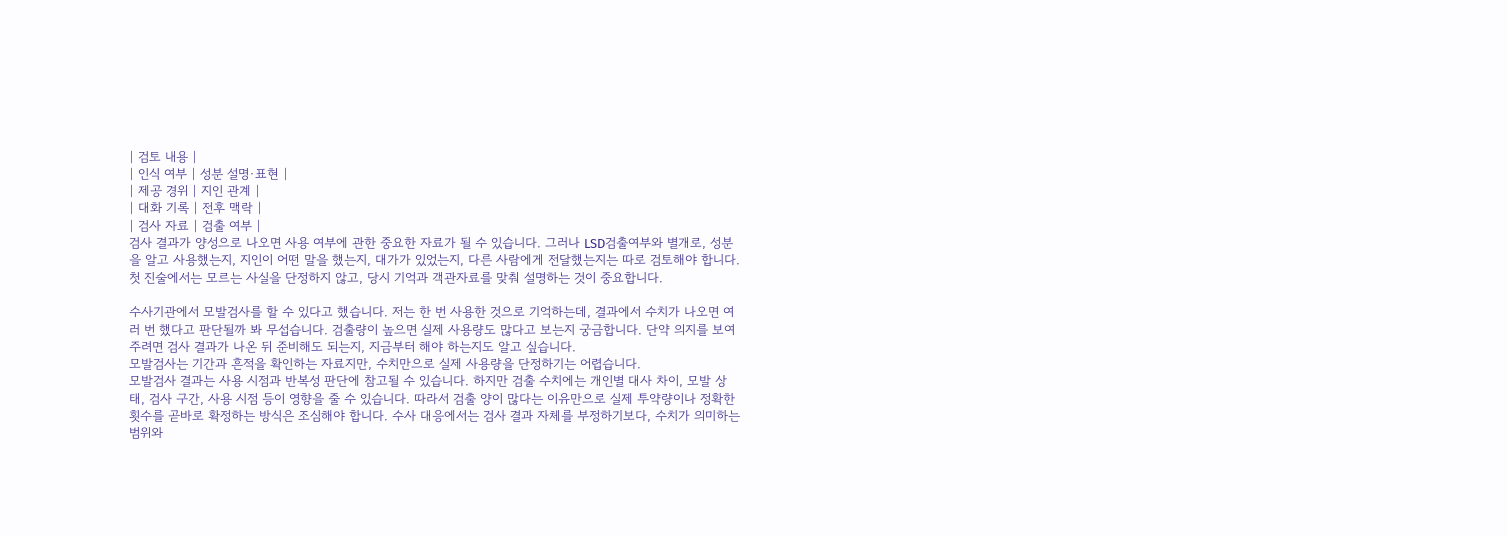| 검토 내용 |
| 인식 여부 | 성분 설명·표현 |
| 제공 경위 | 지인 관계 |
| 대화 기록 | 전후 맥락 |
| 검사 자료 | 검출 여부 |
검사 결과가 양성으로 나오면 사용 여부에 관한 중요한 자료가 될 수 있습니다. 그러나 LSD검출여부와 별개로, 성분을 알고 사용했는지, 지인이 어떤 말을 했는지, 대가가 있었는지, 다른 사람에게 전달했는지는 따로 검토해야 합니다. 첫 진술에서는 모르는 사실을 단정하지 않고, 당시 기억과 객관자료를 맞춰 설명하는 것이 중요합니다.

수사기관에서 모발검사를 할 수 있다고 했습니다. 저는 한 번 사용한 것으로 기억하는데, 결과에서 수치가 나오면 여러 번 했다고 판단될까 봐 무섭습니다. 검출량이 높으면 실제 사용량도 많다고 보는지 궁금합니다. 단약 의지를 보여주려면 검사 결과가 나온 뒤 준비해도 되는지, 지금부터 해야 하는지도 알고 싶습니다.
모발검사는 기간과 흔적을 확인하는 자료지만, 수치만으로 실제 사용량을 단정하기는 어렵습니다.
모발검사 결과는 사용 시점과 반복성 판단에 참고될 수 있습니다. 하지만 검출 수치에는 개인별 대사 차이, 모발 상태, 검사 구간, 사용 시점 등이 영향을 줄 수 있습니다. 따라서 검출 양이 많다는 이유만으로 실제 투약량이나 정확한 횟수를 곧바로 확정하는 방식은 조심해야 합니다. 수사 대응에서는 검사 결과 자체를 부정하기보다, 수치가 의미하는 범위와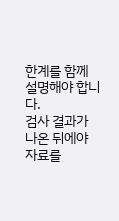한계를 함께 설명해야 합니다.
검사 결과가 나온 뒤에야 자료를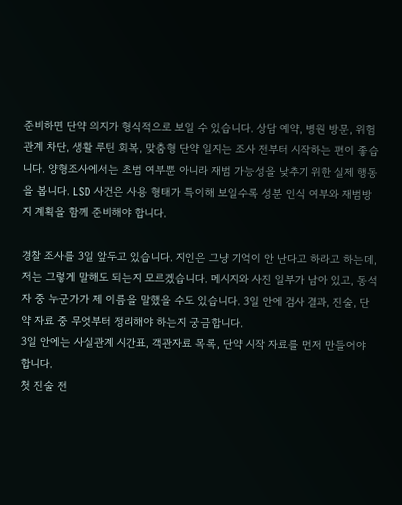준비하면 단약 의지가 형식적으로 보일 수 있습니다. 상담 예약, 병원 방문, 위험 관계 차단, 생활 루틴 회복, 맞춤형 단약 일지는 조사 전부터 시작하는 편이 좋습니다. 양형조사에서는 초범 여부뿐 아니라 재범 가능성을 낮추기 위한 실제 행동을 봅니다. LSD 사건은 사용 형태가 특이해 보일수록 성분 인식 여부와 재범방지 계획을 함께 준비해야 합니다.

경찰 조사를 3일 앞두고 있습니다. 지인은 그냥 기억이 안 난다고 하라고 하는데, 저는 그렇게 말해도 되는지 모르겠습니다. 메시지와 사진 일부가 남아 있고, 동석자 중 누군가가 제 이름을 말했을 수도 있습니다. 3일 안에 검사 결과, 진술, 단약 자료 중 무엇부터 정리해야 하는지 궁금합니다.
3일 안에는 사실관계 시간표, 객관자료 목록, 단약 시작 자료를 먼저 만들어야 합니다.
첫 진술 전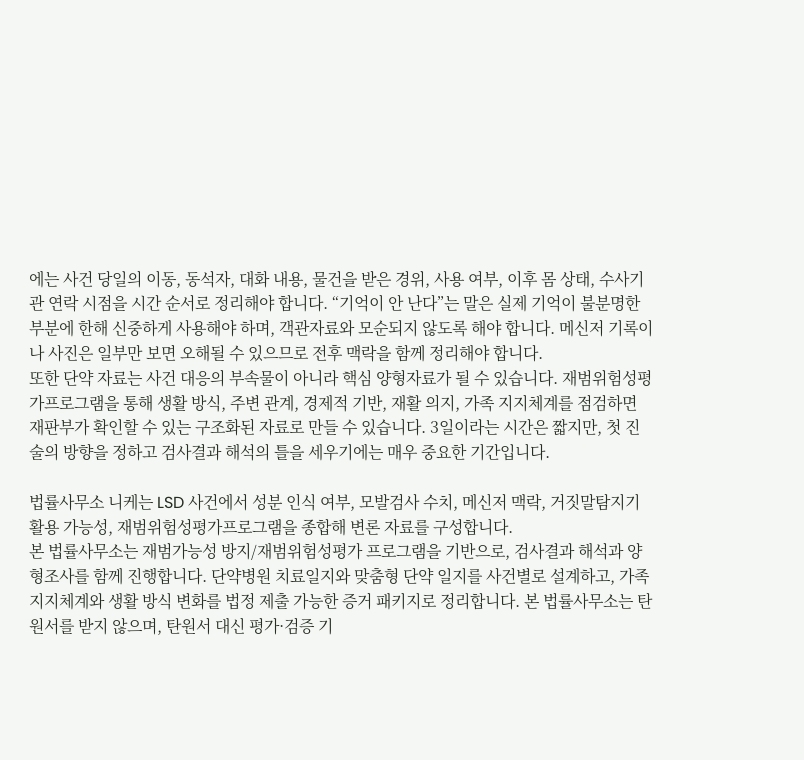에는 사건 당일의 이동, 동석자, 대화 내용, 물건을 받은 경위, 사용 여부, 이후 몸 상태, 수사기관 연락 시점을 시간 순서로 정리해야 합니다. “기억이 안 난다”는 말은 실제 기억이 불분명한 부분에 한해 신중하게 사용해야 하며, 객관자료와 모순되지 않도록 해야 합니다. 메신저 기록이나 사진은 일부만 보면 오해될 수 있으므로 전후 맥락을 함께 정리해야 합니다.
또한 단약 자료는 사건 대응의 부속물이 아니라 핵심 양형자료가 될 수 있습니다. 재범위험성평가프로그램을 통해 생활 방식, 주변 관계, 경제적 기반, 재활 의지, 가족 지지체계를 점검하면 재판부가 확인할 수 있는 구조화된 자료로 만들 수 있습니다. 3일이라는 시간은 짧지만, 첫 진술의 방향을 정하고 검사결과 해석의 틀을 세우기에는 매우 중요한 기간입니다.

법률사무소 니케는 LSD 사건에서 성분 인식 여부, 모발검사 수치, 메신저 맥락, 거짓말탐지기 활용 가능성, 재범위험성평가프로그램을 종합해 변론 자료를 구성합니다.
본 법률사무소는 재범가능성 방지/재범위험성평가 프로그램을 기반으로, 검사결과 해석과 양형조사를 함께 진행합니다. 단약병원 치료일지와 맞춤형 단약 일지를 사건별로 설계하고, 가족 지지체계와 생활 방식 변화를 법정 제출 가능한 증거 패키지로 정리합니다. 본 법률사무소는 탄원서를 받지 않으며, 탄원서 대신 평가·검증 기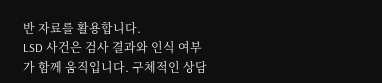반 자료를 활용합니다.
LSD 사건은 검사 결과와 인식 여부가 함께 움직입니다. 구체적인 상담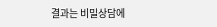결과는 비밀상담에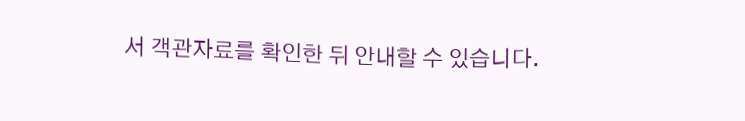서 객관자료를 확인한 뒤 안내할 수 있습니다.